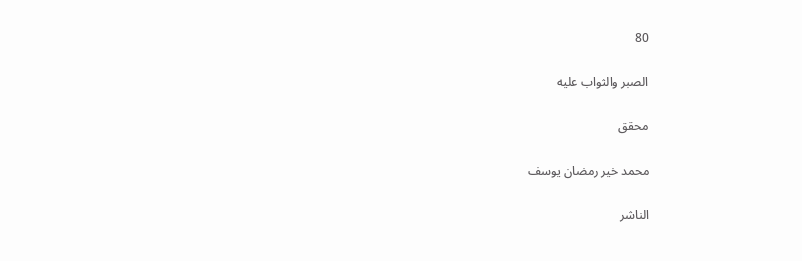80

الصبر والثواب عليه

محقق

محمد خير رمضان يوسف

الناشر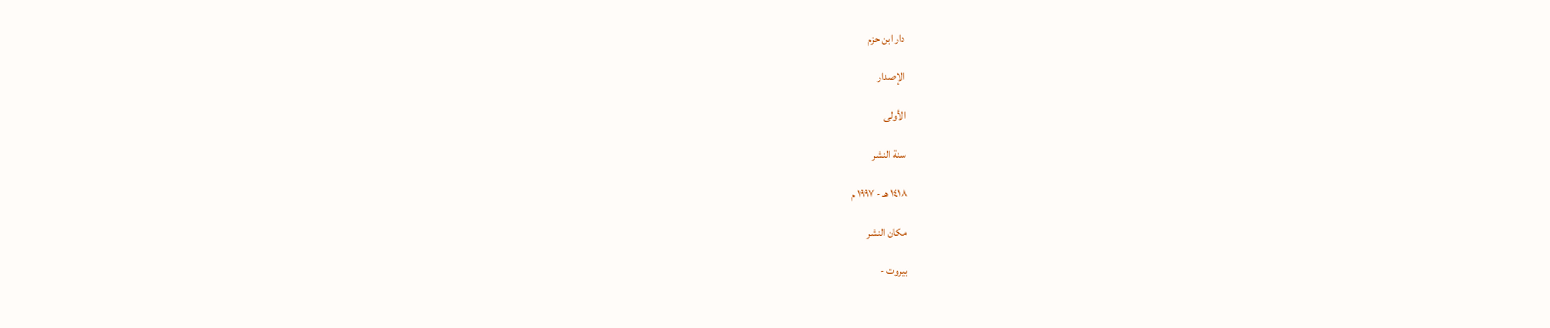دار ابن حزم

الإصدار

الأولى

سنة النشر

١٤١٨ هـ - ١٩٩٧ م

مكان النشر

بيروت -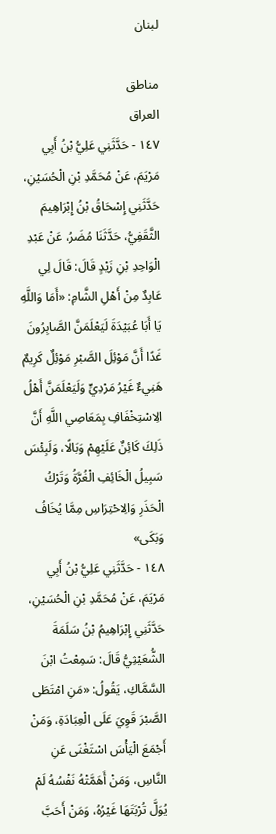لبنان

مناطق
العراق
١٤٧ - حَدَّثَنِي عَلِيُّ بْنُ أَبِي مَرْيَمَ، عَنْ مُحَمَّدِ بْنِ الْحُسَيْنِ، حَدَّثَنِي إِسْحَاقُ بْنُ إِبْرَاهِيمَ الثَّقَفِيُّ، حَدَّثَنَا مُضَرُ، عَنْ عَبْدِ الْوَاحِدِ بْنِ زَيْدٍ قَالَ: قَالَ لِي عَابِدٌ مِنْ أَهْلِ الشَّامِ: «أَمَا وَاللَّهِ يَا أَبَا عُبَيْدَةَ لَيَعْلَمَنَّ الصَّابِرُونَ غَدًا أَنَّ مَوْئِلَ الصَّبْرِ مَوْئِلٌ كَرِيمٌ هَنِيءٌ غَيْرُ مَرْدِيٍّ وَلَيَعْلَمَنَّ أَهْلُ الِاسْتِخْفَافِ بِمَعَاصِي اللَّهِ أَنَّ ذَلِكَ كَائِنٌ عَلَيْهِمْ وَبَالًا، وَلَبِئْسَ سَبِيلُ الْخَائِفِ الْغُرَّةُ وَتَرْكُ الْحَذَرِ وَالِاحْتِرَاسِ مِمَّا يُخَافُ وَبَكَى»
١٤٨ - حَدَّثَنِي عَلِيُّ بْنُ أَبِي مَرْيَمَ، عَنْ مُحَمَّدِ بْنِ الْحُسَيْنِ، حَدَّثَنِي إِبْرَاهِيمُ بْنُ سَلَمَةَ الشُّعَيْثِيُّ قَالَ: سَمِعْتُ ابْنَ السَّمَّاكِ، يَقُولُ: «مَنِ امْتَطَى الصَّبْرَ قَوِيَ عَلَى الْعِبَادَةِ، وَمَنْ أَجْمَعَ الْيَأْسَ اسْتَغْنَى عَنِ النَّاسِ، وَمَنْ أَهَمَّتْهُ نَفْسُهُ لَمْ يُوَلَّ تُرْبَتَهَا غَيْرُهُ، وَمَنْ أَحَبَّ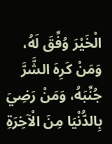الْخَيْرَ وُفِّقَ لَهُ، وَمَنْ كَرِهَ الشَّرَّ جُنِّبَهُ، وَمَنْ رَضِيَ بِالدُّنْيَا مِنَ الْآخِرَةِ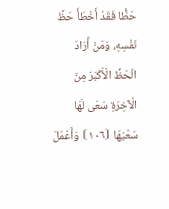حَظًّا فَقَدْ أَخْطَأَ حَظَّ نَفْسِهِ، وَمَنْ أَرَادَ الْحَظَّ الْأَكْبَرَ مِنَ الْآخِرَةِ سَعَى لَهَا سَعْيَهَا ⦗١٠٦⦘ وَأَعْمَلَ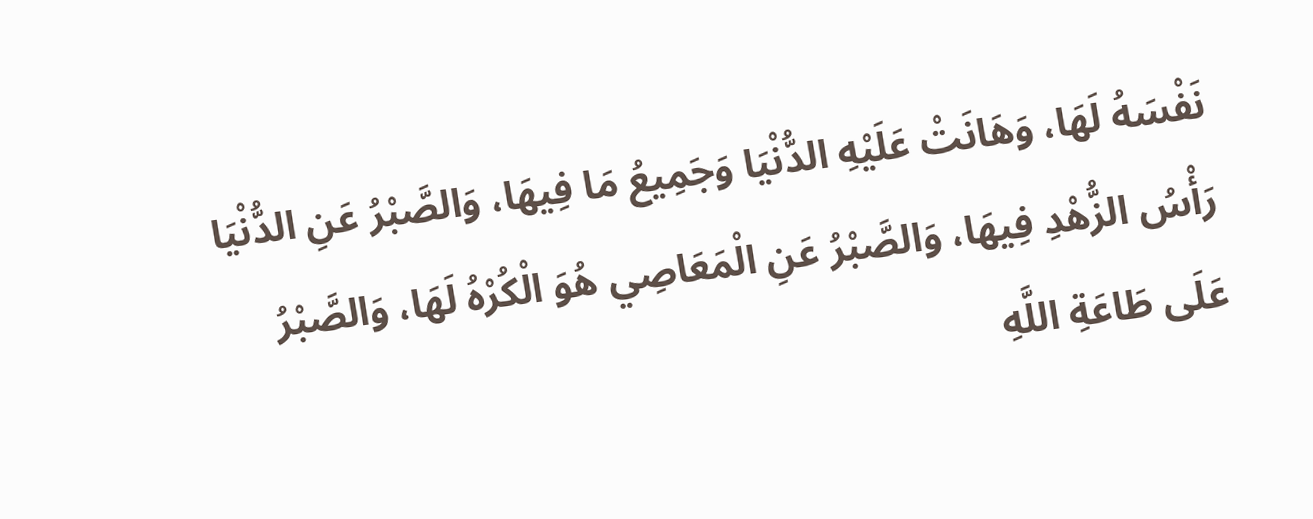نَفْسَهُ لَهَا، وَهَانَتْ عَلَيْهِ الدُّنْيَا وَجَمِيعُ مَا فِيهَا، وَالصَّبْرُ عَنِ الدُّنْيَا رَأْسُ الزُّهْدِ فِيهَا، وَالصَّبْرُ عَنِ الْمَعَاصِي هُوَ الْكُرْهُ لَهَا، وَالصَّبْرُ عَلَى طَاعَةِ اللَّهِ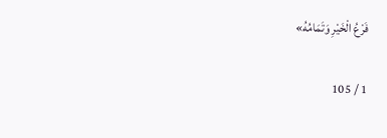فَرْعُ الْخَيْرِ وَتَمَامُهُ»

1 / 105